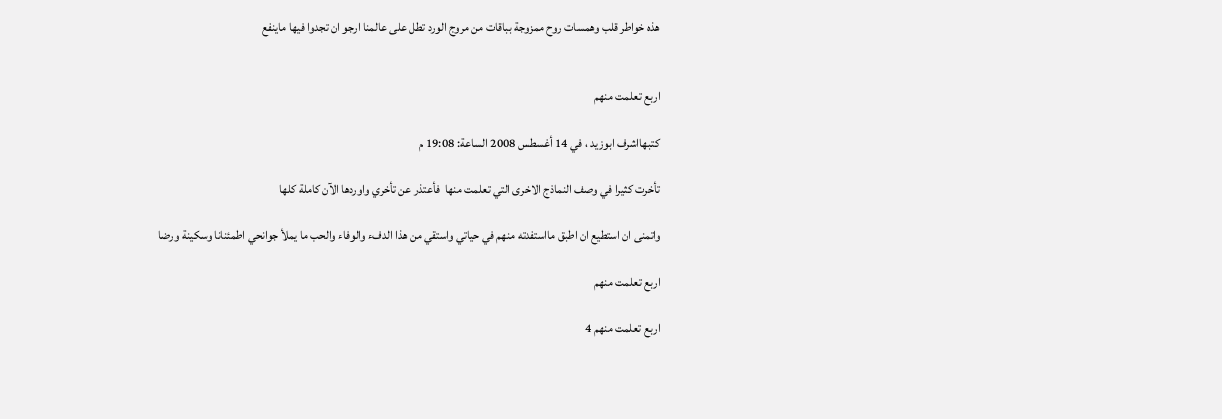هذه خواطر قلب وهمسات روح ممزوجة بباقات من مروج الورد تطل على عالمنا ارجو ان تجدوا فيها ماينفع


اربع تعلمت منهم

كتبهااشرف ابوزيد ، في 14 أغسطس 2008 الساعة: 19:08 م

تأخرت كثيرا في وصف النماذج الاخرى التي تعلمت منها  فأعتذر عن تأخري واوردها الآن كاملة كلها

واتمنى ان استطيع ان اطبق مااستفدته منهم في حياتي واستقي من هذا الدفء والوفاء والحب ما يملأ جوانحي اطمئنانا وسكينة ورضا

اربع تعلمت منهم

اربع تعلمت منهم 4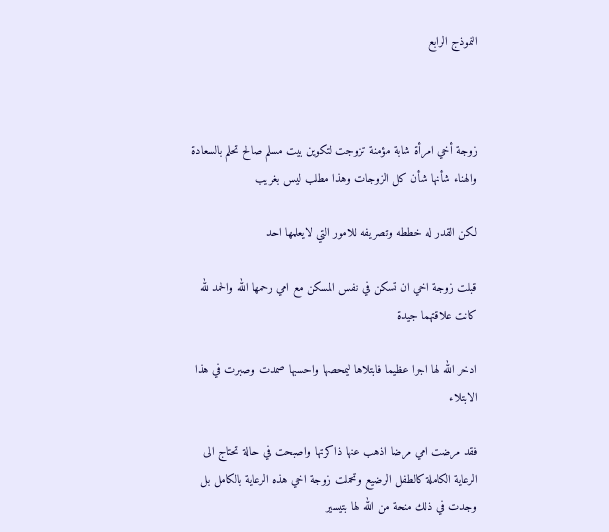النموذج الرابع



زوجة أخي امرأة شابة مؤمنة تزوجت لتكوين بيت مسلم صالح تحلم بالسعادة والهناء شأنها شأن كل الزوجات وهذا مطلب ليس بغريب

لكن القدر له خططه وتصريفه للامور التي لايعلمها احد

قبلت زوجة اخي ان تسكن في نفس المسكن مع امي رحمها الله والحمد لله كانت علاقتهما جيدة

ادخر الله لها اجرا عظيما فابتلاها ليمحصها واحسبها صمدت وصبرت في هذا الابتلاء

فقد مرضت امي مرضا اذهب عنها ذاكرتها واصبحت في حالة تحتاج الى الرعاية الكاملة كالطفل الرضيع وتحملت زوجة اخي هذه الرعاية بالكامل بل وجدت في ذلك منحة من الله لها بتيسير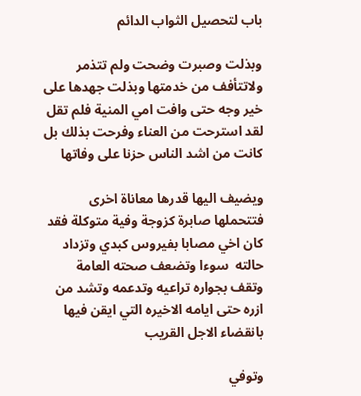باب لتحصيل الثواب الدائم

وبذلت وصبرت وضحت ولم تتذمر ولاتتأفف من خدمتها وبذلت جهدها على خير وجه حتى وافت امي المنية فلم تقل لقد استرحت من العناء وفرحت بذلك بل كانت من اشد الناس حزنا على وفاتها

ويضيف اليها قدرها معاناة اخرى فتتحملها صابرة كزوجة وفية متوكلة فقد كان اخي مصابا بفيروس كبدي وتزداد حالته  سوءا وتضعف صحته العامة وتقف بجواره تراعيه وتدعمه وتشد من ازره حتى ايامه الاخيره التي ايقن فيها بانقضاء الاجل القريب

وتوفي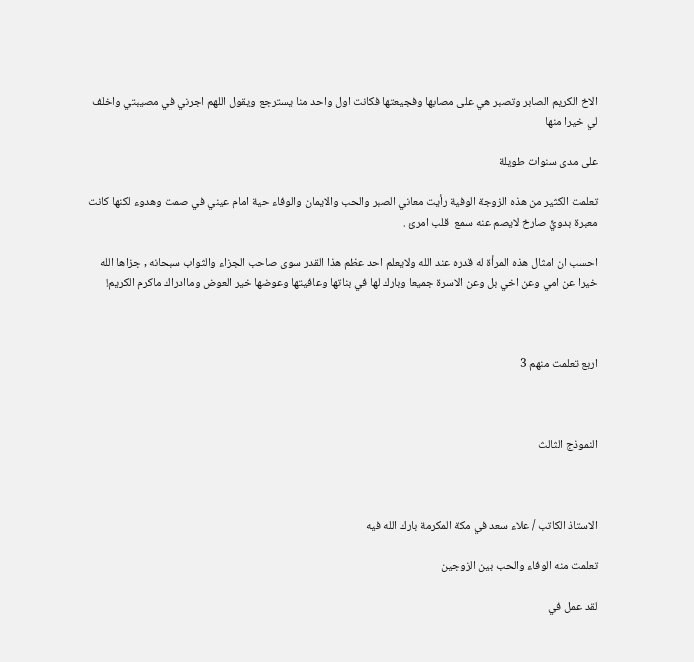الاخ الكريم الصابر وتصبر هي على مصابها وفجيعتها فكانت اول واحد منا يسترجع ويقول اللهم اجرني في مصيبتي واخلف لي خيرا منها

على مدى سنوات طويلة

تعلمت الكثير من هذه الزوجة الوفية رأيت معاني الصبر والحب والايمان والوفاء حية امام عيني في صمت وهدوء لكنها كانت معبرة بدويٍّ صارخ لايصم عنه سمع  قلب امرئ .

احسب ان امثال هذه المرأة له قدره عند الله ولايعلم احد عظم هذا القدر سوى صاحب الجزاء والثواب سبحانه , جزاها الله خيرا عن امي وعن اخي بل وعن الاسرة جميعا وبارك لها في بناتها وعافيتها وعوضها خير العوض وماادراك ماكرم الكريم!



اربع تعلمت منهم 3



النموذج الثالث



الاستاذ الكاتب / علاء سعد في مكة المكرمة بارك الله فيه

تعلمت منه الوفاء والحب بين الزوجين

لقد عمل في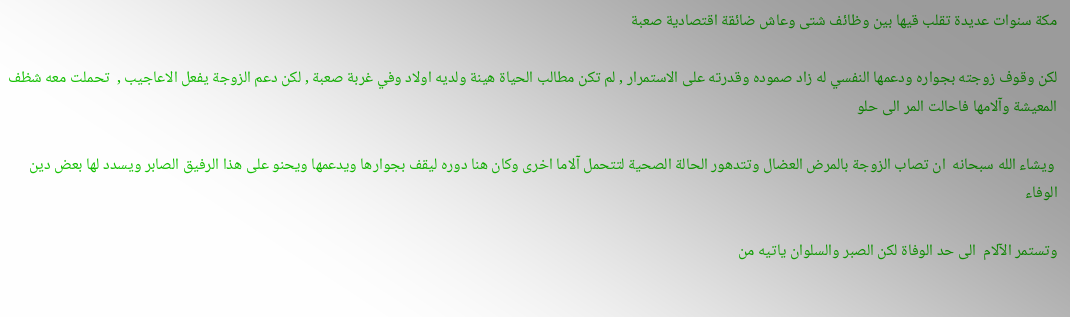مكة سنوات عديدة تقلب قيها بين وظائف شتى وعاش ضائقة اقتصادية صعبة

لكن وقوف زوجته بجواره ودعمها النفسي له زاد صموده وقدرته على الاستمرار , لم تكن مطالب الحياة هينة ولديه اولاد وفي غربة صعبة , لكن دعم الزوجة يفعل الاعاجيب ,  تحملت معه شظف المعيشة وآلامها فاحالت المر الى حلو

 ويشاء الله سبحانه  ان تصاب الزوجة بالمرض العضال وتتدهور الحالة الصحية لتتحمل آلاما اخرى وكان هنا دوره ليقف بجوارها ويدعمها ويحنو على هذا الرفيق الصابر ويسدد لها بعض دين الوفاء

وتستمر الآلام  الى حد الوفاة لكن الصبر والسلوان ياتيه من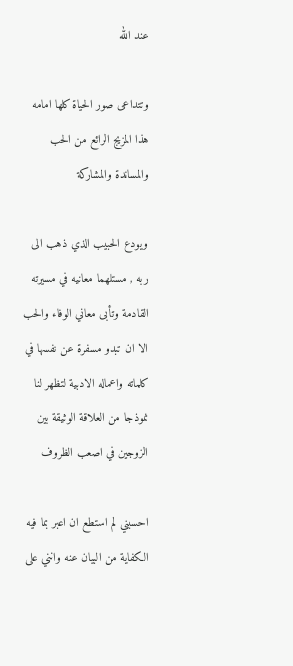عند الله

وتتداعى صور الحياة كلها امامه هذا المزيج الرائع من الحب والمساندة والمشاركة

ويودع الحبيب الذي ذهب الى ربه , مستلهما معانيه في مسيرته القادمة وتأبى معاني الوفاء والحب الا ان تبدو مسفرة عن نفسها في كلماته واعماله الادبية لتظهر لنا نموذجا من العلاقة الوثيقة بين الزوجين في اصعب الظروف

احسبني لم استطع ان اعبر بما فيه الكفاية من البيان عنه وانني على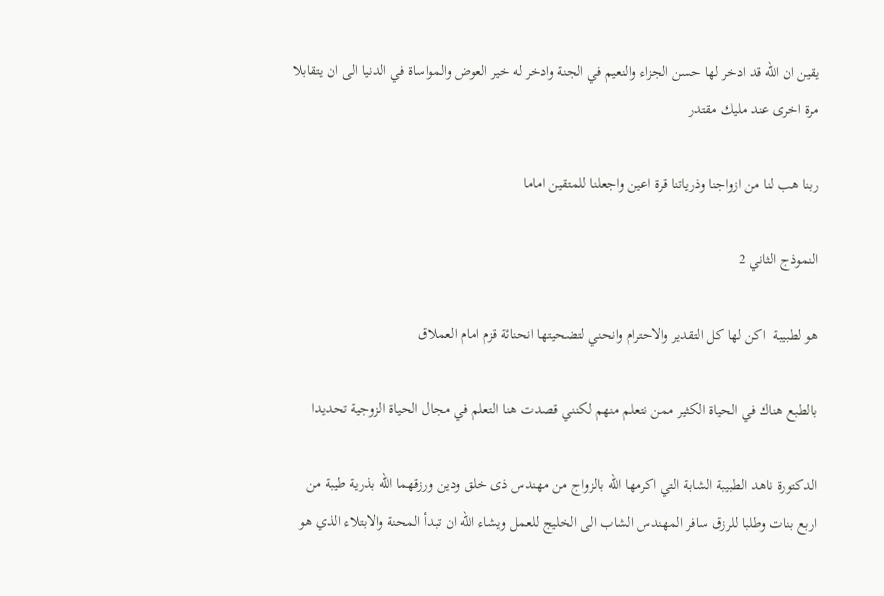يقين ان الله قد ادخر لها حسن الجزاء والنعيم في الجنة وادخر له خير العوض والمواساة في الدنيا الى ان يتقابلا مرة اخرى عند مليك مقتدر

ربنا هب لنا من ازواجنا وذرياتنا قرة اعين واجعلنا للمتقين اماما

النموذج الثاني 2

هو لطبيبة  اكن لها كل التقدير والاحترام وانحني لتضحيتها انحنائة قزم امام العملاق

بالطبع هناك في الحياة الكثير ممن نتعلم منهم لكنني قصدت هنا التعلم في مجال الحياة الزوجية تحديدا

الدكتورة ناهد الطبيبة الشابة التي اكرمها الله بالزواج من مهندس ذى خلق ودين ورزقهما الله بذرية طيبة من اربع بنات وطلبا للرزق سافر المهندس الشاب الى الخليج للعمل ويشاء الله ان تبدأ المحنة والابتلاء الذي هو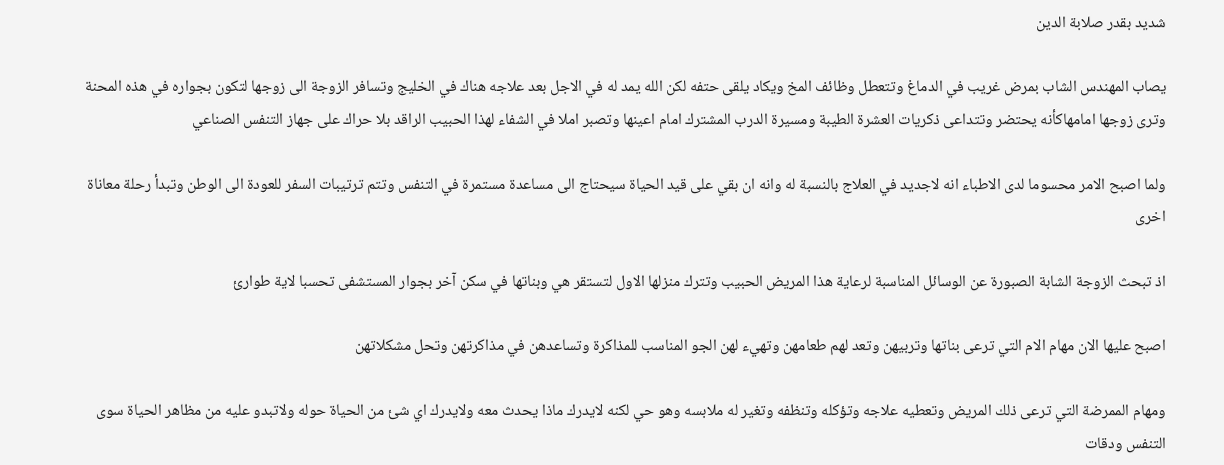شديد بقدر صلابة الدين

يصاب المهندس الشاب بمرض غريب في الدماغ وتتعطل وظائف المخ ويكاد يلقى حتفه لكن الله يمد له في الاجل بعد علاجه هناك في الخليج وتسافر الزوجة الى زوجها لتكون بجواره في هذه المحنة وترى زوجها امامهاكأنه يحتضر وتتداعى ذكريات العشرة الطيبة ومسيرة الدرب المشترك امام اعينها وتصبر املا في الشفاء لهذا الحبيب الراقد بلا حراك على جهاز التنفس الصناعي

ولما اصبح الامر محسوما لدى الاطباء انه لاجديد في العلاج بالنسبة له وانه ان بقي على قيد الحياة سيحتاج الى مساعدة مستمرة في التنفس وتتم ترتيبات السفر للعودة الى الوطن وتبدأ رحلة معاناة اخرى

اذ تبحث الزوجة الشابة الصبورة عن الوسائل المناسبة لرعاية هذا المريض الحبيب وتترك منزلها الاول لتستقر هي وبناتها في سكن آخر بجوار المستشفى تحسبا لاية طوارئ

اصبح عليها الان مهام الام التي ترعى بناتها وتربيهن وتعد لهم طعامهن وتهيء لهن الجو المناسب للمذاكرة وتساعدهن في مذاكرتهن وتحل مشكلاتهن

ومهام الممرضة التي ترعى ذلك المريض وتعطيه علاجه وتؤكله وتنظفه وتغير له ملابسه وهو حي لكنه لايدرك ماذا يحدث معه ولايدرك اي شئ من الحياة حوله ولاتبدو عليه من مظاهر الحياة سوى التنفس ودقات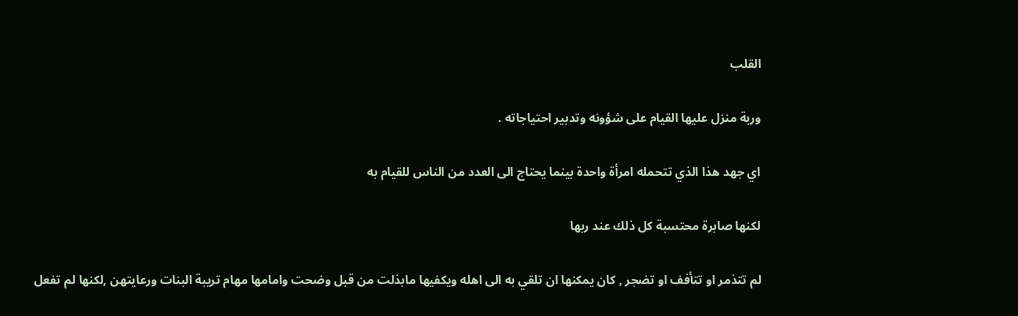القلب

وربة منزل عليها القيام على شؤونه وتدبير احتياجاته .

اي جهد هذا الذي تتحمله امرأة واحدة بينما يحتاج الى العدد من الناس للقيام به

لكنها صابرة محتسبة كل ذلك عند ربها

لم تتذمر او تتأفف او تضجر , كان يمكنها ان تلقي به الى اهله ويكفيها مابذلت من قبل وضحت وامامها مهام تريبة البنات ورعايتهن ,لكنها لم تفعل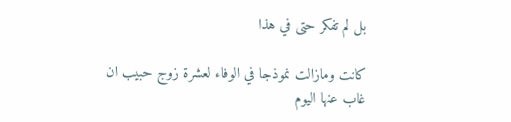بل لم تفكر حتى في هذا

كانت ومازالت نموذجا في الوفاء لعشرة زوج حبيب ان غاب عنها اليوم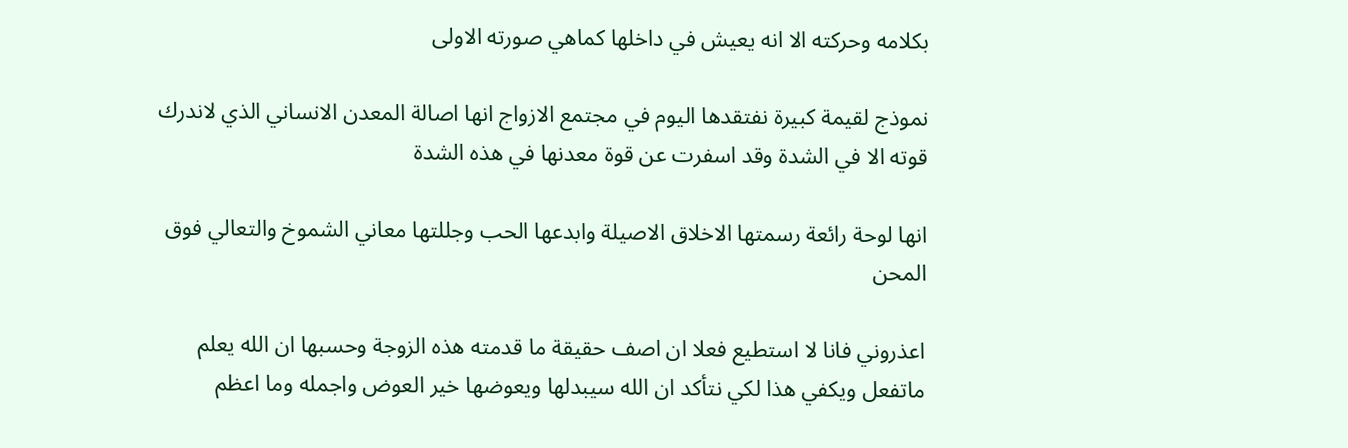بكلامه وحركته الا انه يعيش في داخلها كماهي صورته الاولى

نموذج لقيمة كبيرة نفتقدها اليوم في مجتمع الازواج انها اصالة المعدن الانساني الذي لاندرك قوته الا في الشدة وقد اسفرت عن قوة معدنها في هذه الشدة

انها لوحة رائعة رسمتها الاخلاق الاصيلة وابدعها الحب وجللتها معاني الشموخ والتعالي فوق المحن

اعذروني فانا لا استطيع فعلا ان اصف حقيقة ما قدمته هذه الزوجة وحسبها ان الله يعلم ماتفعل ويكفي هذا لكي نتأكد ان الله سيبدلها ويعوضها خير العوض واجمله وما اعظم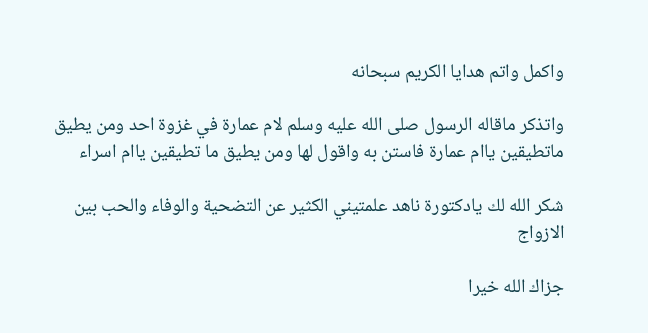واكمل واتم هدايا الكريم سبحانه

واتذكر ماقاله الرسول صلى الله عليه وسلم لام عمارة في غزوة احد ومن يطيق ماتطيقين ياام عمارة فاستن به واقول لها ومن يطيق ما تطيقين ياام اسراء

شكر الله لك يادكتورة ناهد علمتيني الكثير عن التضحية والوفاء والحب بين الازواج

جزاك الله خيرا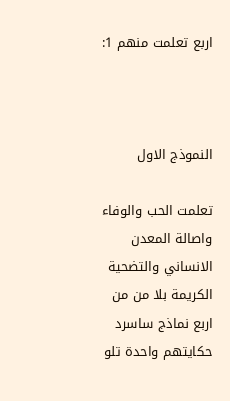اربع تعلمت منهم 1:



النموذج الاول

تعلمت الحب والوفاء واصالة المعدن الانساني والتضحية الكريمة بلا من من اربع نماذج ساسرد حكايتهم واحدة تلو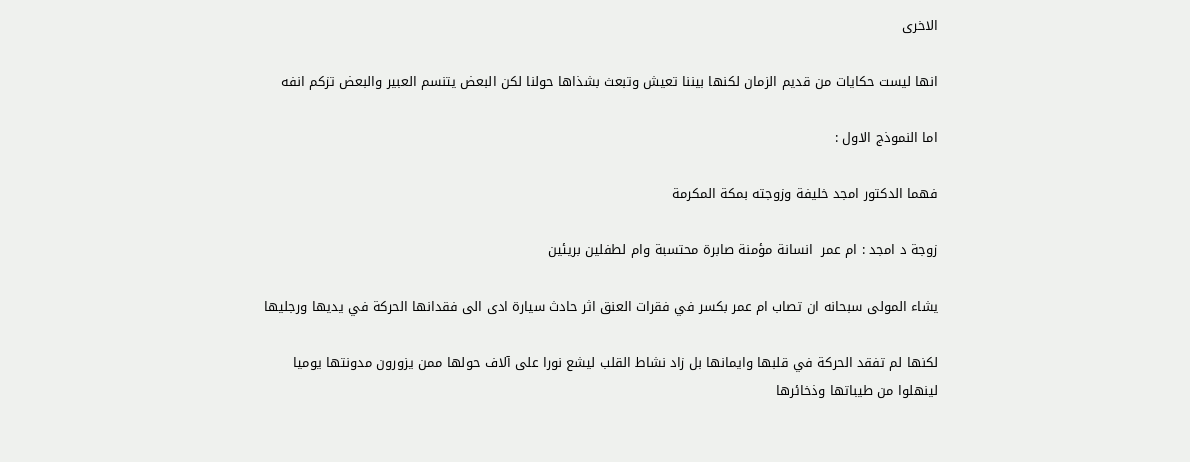الاخرى

انها ليست حكايات من قديم الزمان لكنها بيننا تعيش وتبعث بشذاها حولنا لكن البعض يتنسم العبير والبعض تزكم انفه

اما النموذج الاول :

فهما الدكتور امجد خليفة وزوجته بمكة المكرمة

زوجة د امجد : ام عمر  انسانة مؤمنة صابرة محتسبة وام لطفلين بريئين

يشاء المولى سبحانه ان تصاب ام عمر بكسر في فقرات العنق اثر حادث سيارة ادى الى فقدانها الحركة في يديها ورجليها

لكنها لم تفقد الحركة في قلبها وايمانها بل زاد نشاط القلب ليشع نورا على آلاف حولها ممن يزورون مدونتها يوميا لينهلوا من طيباتها وذخائرها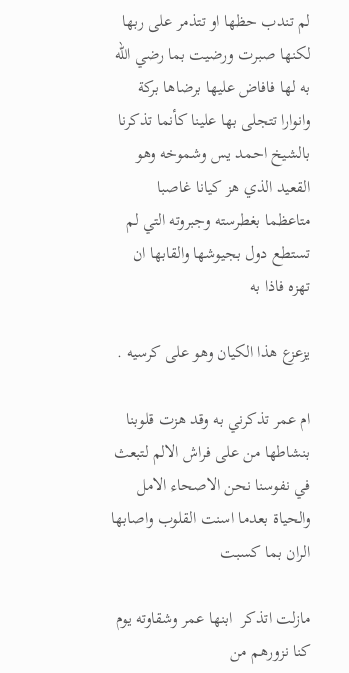لم تندب حظها او تتذمر على ربها لكنها صبرت ورضيت بما رضي الله به لها فافاض عليها برضاها بركة وانوارا تتجلى بها علينا كأنما تذكرنا بالشيخ احمد يس وشموخه وهو القعيد الذي هز كيانا غاصبا متاعظما بغطرسته وجبروته التي لم تستطع دول بجيوشها والقابها ان تهزه فاذا به

يزعزع هذا الكيان وهو على كرسيه .

ام عمر تذكرني به وقد هزت قلوبنا بنشاطها من على فراش الالم لتبعث في نفوسنا نحن الاصحاء الامل والحياة بعدما اسنت القلوب واصابها الران بما كسبت

مازلت اتذكر  ابنها عمر وشقاوته يوم كنا نزورهم من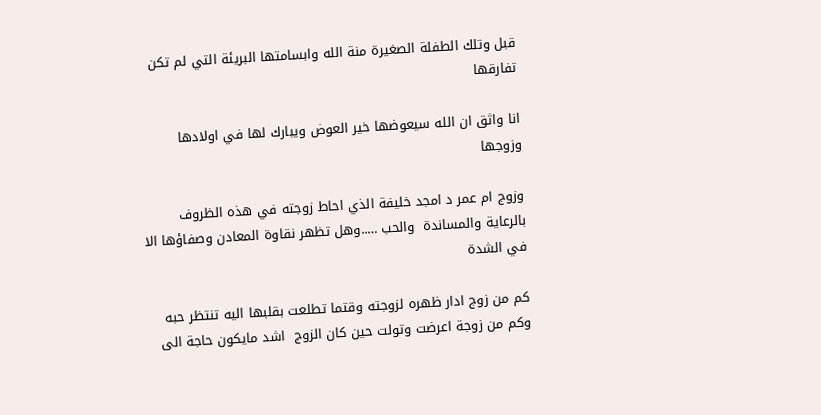قبل وتلك الطفلة الصغيرة منة الله وابسامتها البريئة التي لم تكن تفارقها

انا واثق ان الله سيعوضها خير العوض ويبارك لها في اولادها وزوجها

وزوج ام عمر د امجد خليفة الذي احاط زوجته في هذه الظروف بالرعاية والمساندة  والحب …..وهل تظهر نقاوة المعادن وصفاؤها الا في الشدة

كم من زوج ادار ظهره لزوجته وقتما تطلعت بقلبها اليه تنتظر حبه  وكم من زوجة اعرضت وتولت حين كان الزوج  اشد مايكون حاجة الى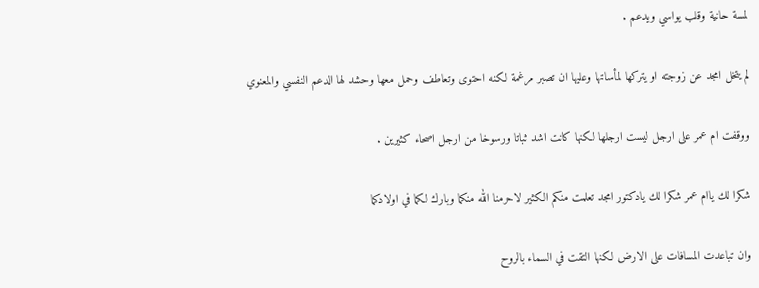لمسة حانية وقلب يواسي ويدعم .

لم يتخل امجد عن زوجته او يتركها لمأساتها وعليها ان تصبر مرغمة لكنه احتوى وتعاطف وحمل معها وحشد لها الدعم النفسي والمعنوي

ووقفت ام عمر على ارجل ليست ارجلها لكنها كانت اشد ثباتا ورسوخا من ارجل اصحاء كثيرين .

شكرا لك ياام عمر شكرا لك يادكتور امجد تعلمت منكم الكثير لاحرمنا الله منكما وبارك لكما في اولادكما

وان تباعدت المسافات على الارض لكنها التقت في السماء بالروح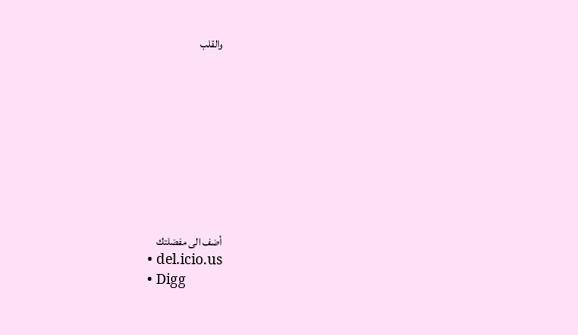والقلب









أضف الى مفضلتك
  • del.icio.us
  • Digg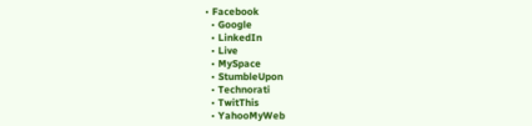• Facebook
  • Google
  • LinkedIn
  • Live
  • MySpace
  • StumbleUpon
  • Technorati
  • TwitThis
  • YahooMyWeb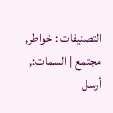التصنيفات : خواطر, مجتمع | السمات:,
أرسل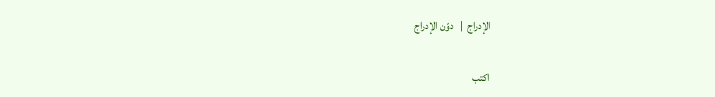الإدراج  |   دوّن الإدراج


اكتب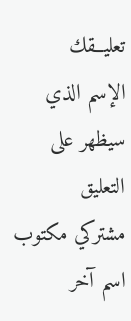تعليــقك
الإسم الذي سيظهر على التعليق
مشتركي مكتوب
اسم آخر